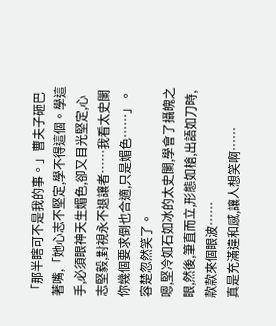「那半瞎可不是我的事。」曹夫子砸巴著嘴,「她心志不堅定,學不得這個。學這手,必須眼神天生媚色,卻又目光堅定,心志堅毅,對視永不退讓者……我看太史闌你幾個要求倒也合適,只是媚色……」。
容楚忽然笑了。
嗯,堅冷如石如冰的太史闌,學會了攝魄之眼,然後,筆直而立,形態如槍,出語如刀時,款款來個眼波……
真是充滿違和感,讓人想笑啊……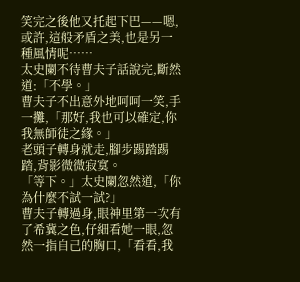笑完之後他又托起下巴——嗯,或許,這般矛盾之美,也是另一種風情呢……
太史闌不待曹夫子話說完,斷然道:「不學。」
曹夫子不出意外地呵呵一笑,手一攤,「那好,我也可以確定,你我無師徒之緣。」
老頭子轉身就走,腳步踢踏踢踏,背影微微寂寞。
「等下。」太史闌忽然道,「你為什麼不試一試?」
曹夫子轉過身,眼神里第一次有了希冀之色,仔細看她一眼,忽然一指自己的胸口,「看看,我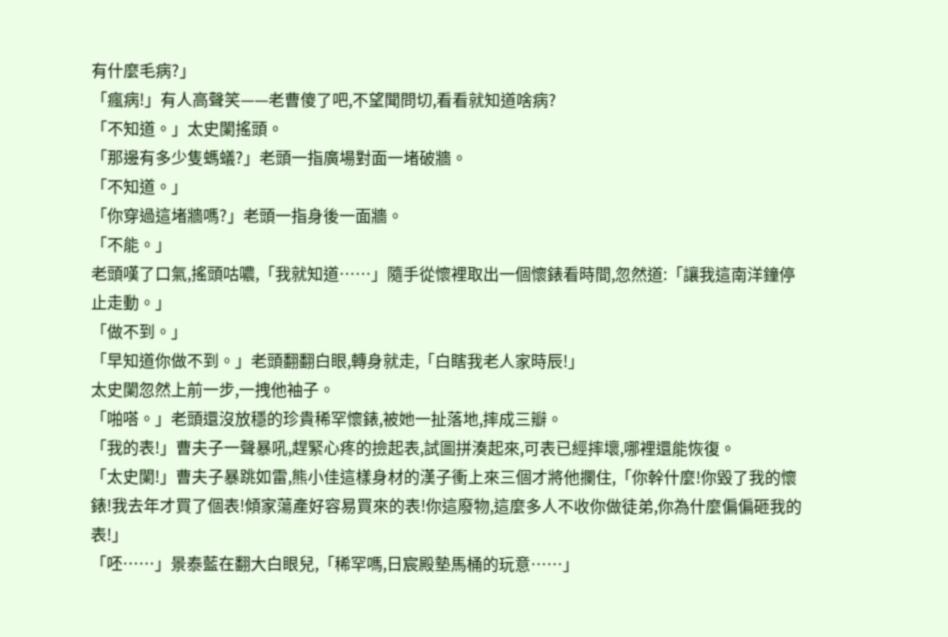有什麼毛病?」
「瘋病!」有人高聲笑——老曹傻了吧,不望聞問切,看看就知道啥病?
「不知道。」太史闌搖頭。
「那邊有多少隻螞蟻?」老頭一指廣場對面一堵破牆。
「不知道。」
「你穿過這堵牆嗎?」老頭一指身後一面牆。
「不能。」
老頭嘆了口氣,搖頭咕噥,「我就知道……」隨手從懷裡取出一個懷錶看時間,忽然道:「讓我這南洋鐘停止走動。」
「做不到。」
「早知道你做不到。」老頭翻翻白眼,轉身就走,「白瞎我老人家時辰!」
太史闌忽然上前一步,一拽他袖子。
「啪嗒。」老頭還沒放穩的珍貴稀罕懷錶,被她一扯落地,摔成三瓣。
「我的表!」曹夫子一聲暴吼,趕緊心疼的撿起表,試圖拼湊起來,可表已經摔壞,哪裡還能恢復。
「太史闌!」曹夫子暴跳如雷,熊小佳這樣身材的漢子衝上來三個才將他攔住,「你幹什麼!你毀了我的懷錶!我去年才買了個表!傾家蕩產好容易買來的表!你這廢物,這麼多人不收你做徒弟,你為什麼偏偏砸我的表!」
「呸……」景泰藍在翻大白眼兒,「稀罕嗎,日宸殿墊馬桶的玩意……」